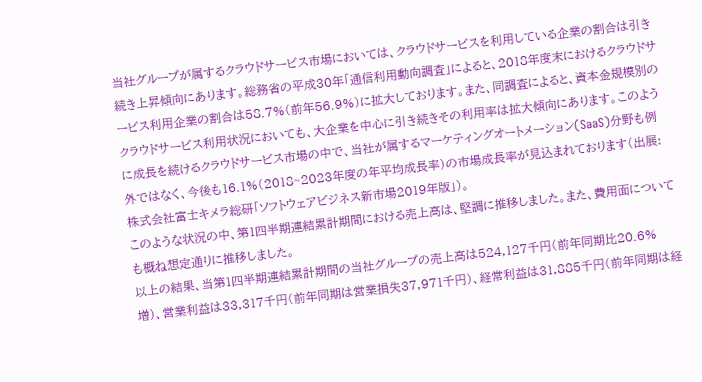当社グループが属するクラウドサービス市場においては、クラウドサービスを利用している企業の割合は引き続き上昇傾向にあります。総務省の平成30年「通信利用動向調査」によると、2018年度末におけるクラウドサービス利用企業の割合は58.7%(前年56.9%)に拡大しております。また、同調査によると、資本金規模別のクラウドサービス利用状況においても、大企業を中心に引き続きその利用率は拡大傾向にあります。このように成長を続けるクラウドサービス市場の中で、当社が属するマーケティングオートメーション(SaaS)分野も例外ではなく、今後も16.1%(2018~2023年度の年平均成長率)の市場成長率が見込まれております(出展:株式会社富士キメラ総研「ソフトウェアビジネス新市場2019年版」)。
このような状況の中、第1四半期連結累計期間における売上高は、堅調に推移しました。また、費用面についても概ね想定通りに推移しました。
以上の結果、当第1四半期連結累計期間の当社グループの売上高は524,127千円(前年同期比20.6%増)、営業利益は33,317千円(前年同期は営業損失37,971千円)、経常利益は31,885千円(前年同期は経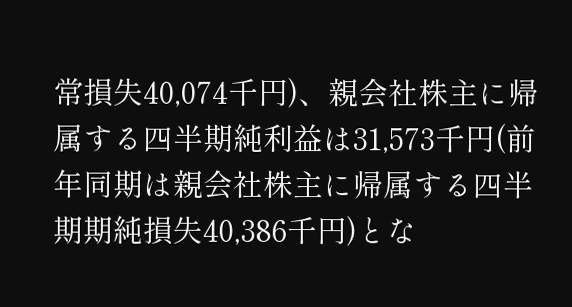常損失40,074千円)、親会社株主に帰属する四半期純利益は31,573千円(前年同期は親会社株主に帰属する四半期期純損失40,386千円)とな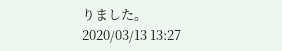りました。
2020/03/13 13:27